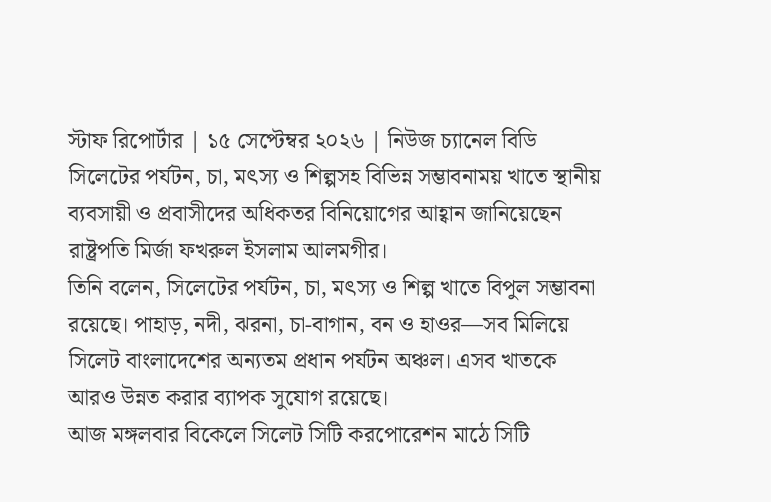স্টাফ রিপোর্টার | ১৫ সেপ্টেম্বর ২০২৬ | নিউজ চ্যানেল বিডি
সিলেটের পর্যটন, চা, মৎস্য ও শিল্পসহ বিভিন্ন সম্ভাবনাময় খাতে স্থানীয় ব্যবসায়ী ও প্রবাসীদের অধিকতর বিনিয়োগের আহ্বান জানিয়েছেন রাষ্ট্রপতি মির্জা ফখরুল ইসলাম আলমগীর।
তিনি বলেন, সিলেটের পর্যটন, চা, মৎস্য ও শিল্প খাতে বিপুল সম্ভাবনা রয়েছে। পাহাড়, নদী, ঝরনা, চা-বাগান, বন ও হাওর—সব মিলিয়ে সিলেট বাংলাদেশের অন্যতম প্রধান পর্যটন অঞ্চল। এসব খাতকে আরও উন্নত করার ব্যাপক সুযোগ রয়েছে।
আজ মঙ্গলবার বিকেলে সিলেট সিটি করপোরেশন মাঠে সিটি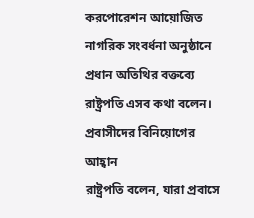করপোরেশন আয়োজিত নাগরিক সংবর্ধনা অনুষ্ঠানে প্রধান অতিথির বক্তব্যে রাষ্ট্রপতি এসব কথা বলেন।
প্রবাসীদের বিনিয়োগের আহ্বান
রাষ্ট্রপতি বলেন, যারা প্রবাসে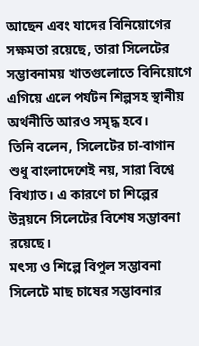আছেন এবং যাদের বিনিয়োগের সক্ষমতা রয়েছে, তারা সিলেটের সম্ভাবনাময় খাতগুলোতে বিনিয়োগে এগিয়ে এলে পর্যটন শিল্পসহ স্থানীয় অর্থনীতি আরও সমৃদ্ধ হবে।
তিনি বলেন, সিলেটের চা-বাগান শুধু বাংলাদেশেই নয়, সারা বিশ্বে বিখ্যাত। এ কারণে চা শিল্পের উন্নয়নে সিলেটের বিশেষ সম্ভাবনা রয়েছে।
মৎস্য ও শিল্পে বিপুল সম্ভাবনা
সিলেটে মাছ চাষের সম্ভাবনার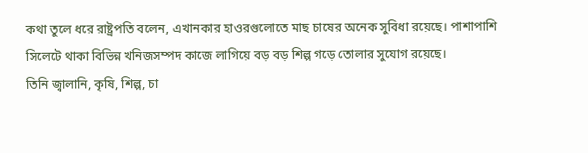কথা তুলে ধরে রাষ্ট্রপতি বলেন, এখানকার হাওরগুলোতে মাছ চাষের অনেক সুবিধা রয়েছে। পাশাপাশি সিলেটে থাকা বিভিন্ন খনিজসম্পদ কাজে লাগিয়ে বড় বড় শিল্প গড়ে তোলার সুযোগ রয়েছে।
তিনি জ্বালানি, কৃষি, শিল্প, চা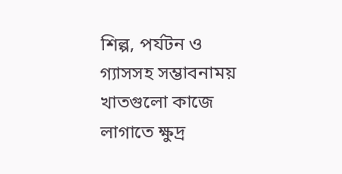শিল্প, পর্যটন ও গ্যাসসহ সম্ভাবনাময় খাতগুলো কাজে লাগাতে ক্ষুদ্র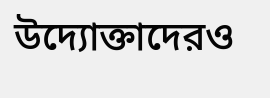উদ্যোক্তাদেরও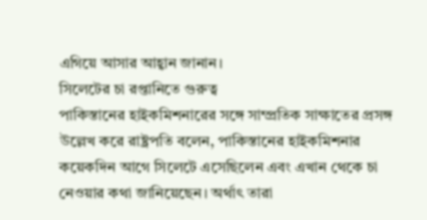এগিয়ে আসার আহ্বান জানান।
সিলেটের চা রপ্তানিতে গুরুত্ব
পাকিস্তানের হাইকমিশনারের সঙ্গে সাম্প্রতিক সাক্ষাতের প্রসঙ্গ উল্লেখ করে রাষ্ট্রপতি বলেন, পাকিস্তানের হাইকমিশনার কয়েকদিন আগে সিলেটে এসেছিলেন এবং এখান থেকে চা নেওয়ার কথা জানিয়েছেন। অর্থাৎ তারা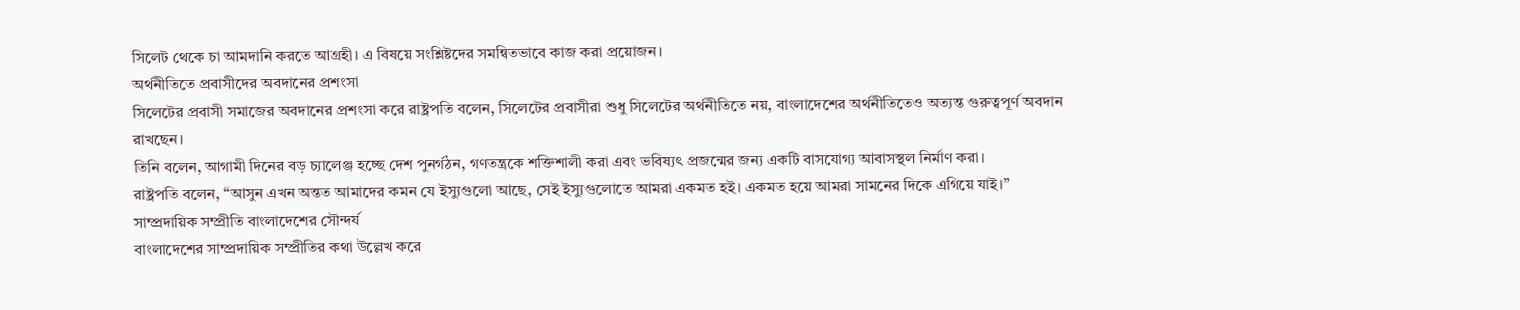সিলেট থেকে চা আমদানি করতে আগ্রহী। এ বিষয়ে সংশ্লিষ্টদের সমন্বিতভাবে কাজ করা প্রয়োজন।
অর্থনীতিতে প্রবাসীদের অবদানের প্রশংসা
সিলেটের প্রবাসী সমাজের অবদানের প্রশংসা করে রাষ্ট্রপতি বলেন, সিলেটের প্রবাসীরা শুধু সিলেটের অর্থনীতিতে নয়, বাংলাদেশের অর্থনীতিতেও অত্যন্ত গুরুত্বপূর্ণ অবদান রাখছেন।
তিনি বলেন, আগামী দিনের বড় চ্যালেঞ্জ হচ্ছে দেশ পুনর্গঠন, গণতন্ত্রকে শক্তিশালী করা এবং ভবিষ্যৎ প্রজন্মের জন্য একটি বাসযোগ্য আবাসস্থল নির্মাণ করা।
রাষ্ট্রপতি বলেন, “আসুন এখন অন্তত আমাদের কমন যে ইস্যুগুলো আছে, সেই ইস্যুগুলোতে আমরা একমত হই। একমত হয়ে আমরা সামনের দিকে এগিয়ে যাই।”
সাম্প্রদায়িক সম্প্রীতি বাংলাদেশের সৌন্দর্য
বাংলাদেশের সাম্প্রদায়িক সম্প্রীতির কথা উল্লেখ করে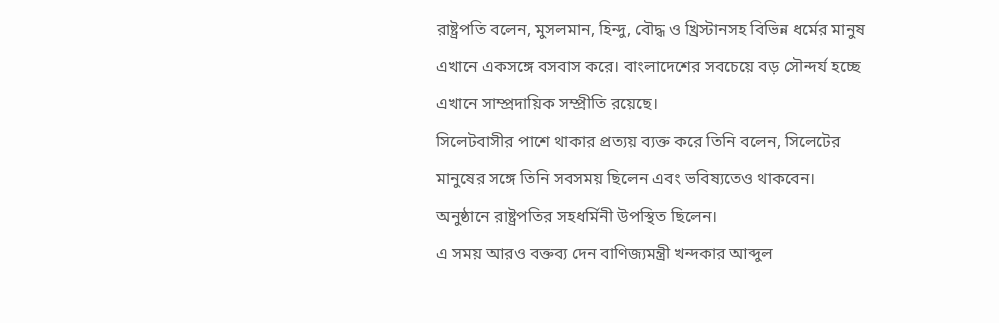রাষ্ট্রপতি বলেন, মুসলমান, হিন্দু, বৌদ্ধ ও খ্রিস্টানসহ বিভিন্ন ধর্মের মানুষ এখানে একসঙ্গে বসবাস করে। বাংলাদেশের সবচেয়ে বড় সৌন্দর্য হচ্ছে এখানে সাম্প্রদায়িক সম্প্রীতি রয়েছে।
সিলেটবাসীর পাশে থাকার প্রত্যয় ব্যক্ত করে তিনি বলেন, সিলেটের মানুষের সঙ্গে তিনি সবসময় ছিলেন এবং ভবিষ্যতেও থাকবেন।
অনুষ্ঠানে রাষ্ট্রপতির সহধর্মিনী উপস্থিত ছিলেন।
এ সময় আরও বক্তব্য দেন বাণিজ্যমন্ত্রী খন্দকার আব্দুল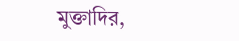মুক্তাদির,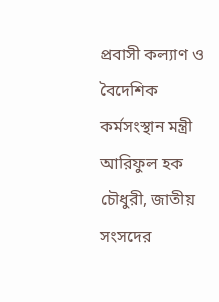প্রবাসী কল্যাণ ও বৈদেশিক কর্মসংস্থান মন্ত্রী আরিফুল হক চৌধুরী, জাতীয় সংসদের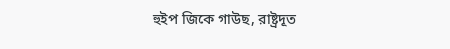হুইপ জিকে গাউছ, রাষ্ট্রদূত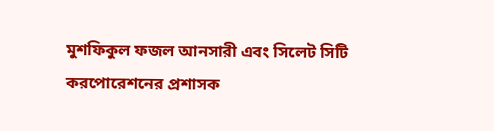মুশফিকুল ফজল আনসারী এবং সিলেট সিটি করপোরেশনের প্রশাসক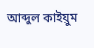আব্দুল কাইয়ুম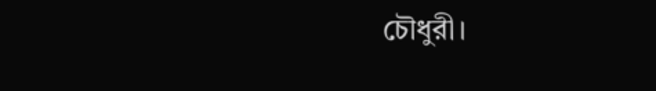চৌধুরী।